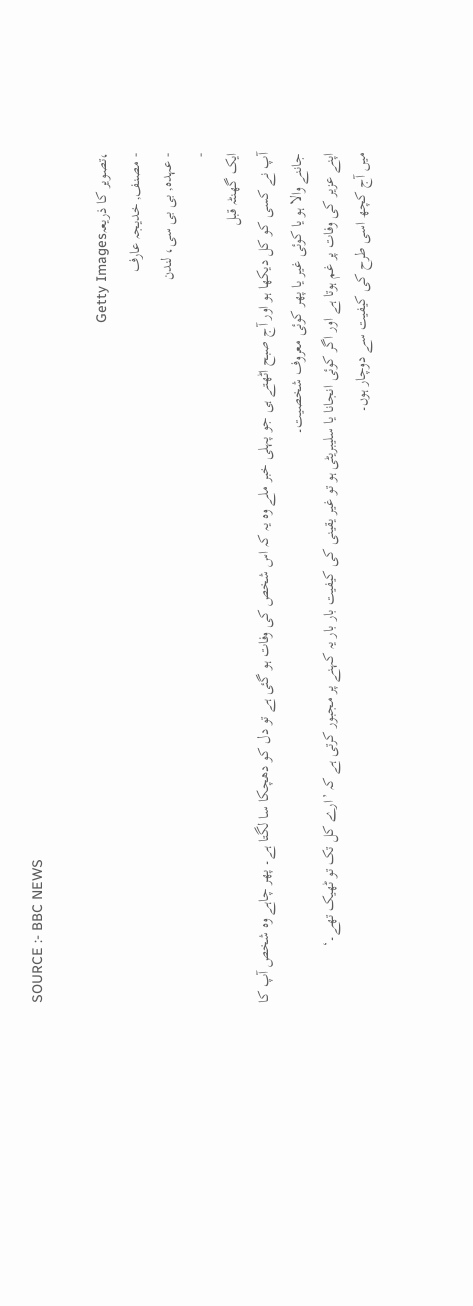SOURCE :- BBC NEWS

،تصویر کا ذریعہGetty Images
- مصنف, خدیجہ عارف
- عہدہ, بی بی سی، لندن
-
ایک گھنٹہ قبل
آپ نے کسی کو کل دیکھا ہو اور آج صبح اٹھتے ہی جو پہلی خبر ملے وہ یہ کہ اس شخص کی وفات ہو گئی ہے تو دل کو دھچکا سا لگتا ہے۔ پھر چاہے وہ شخص آپ کا جاننے والا ہو یا کوئی غیر یا پھر کوئی معروف شخصیت۔
اپنے عزیر کی وفات پر غم ہوتا ہے اور اگر کوئی انجانا یا سلیبریٹی ہو تو غیر یقینی کی کیفیت بار بار یہ کہنے پر مجبور کرتی ہے کہ ’ارے کل تک تو ٹھیک تھے۔‘
میں آج کچھ اسی طرح کی کیفیت سے دوچار ہوں۔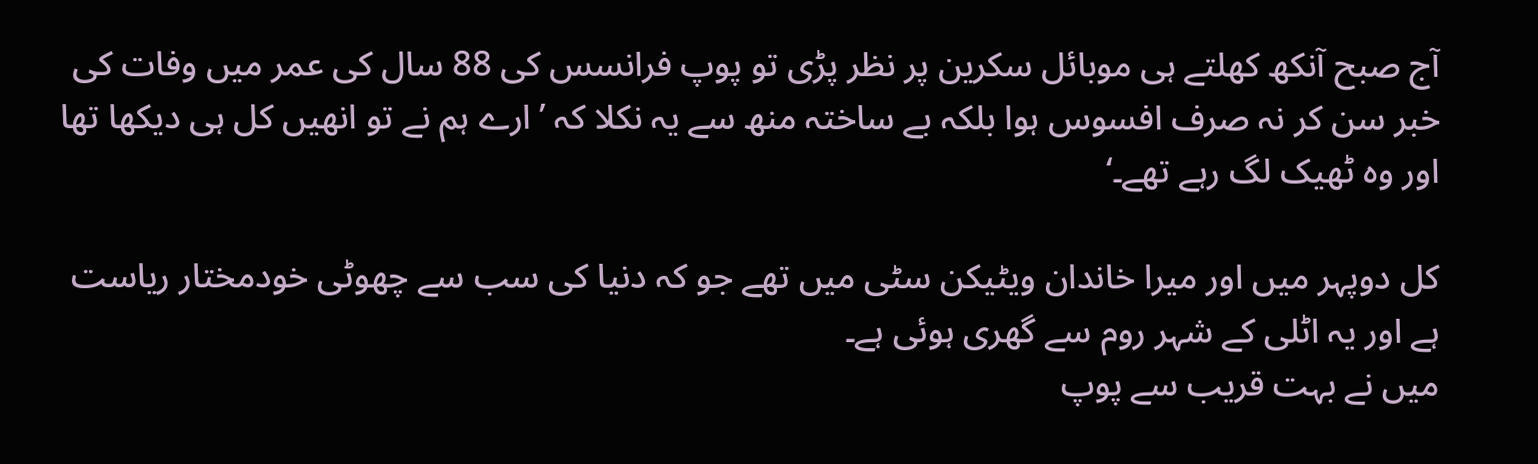آج صبح آنکھ کھلتے ہی موبائل سکرین پر نظر پڑی تو پوپ فرانسس کی 88 سال کی عمر میں وفات کی خبر سن کر نہ صرف افسوس ہوا بلکہ بے ساختہ منھ سے یہ نکلا کہ ’ارے ہم نے تو انھیں کل ہی دیکھا تھا اور وہ ٹھیک لگ رہے تھے۔‘

کل دوپہر میں اور میرا خاندان ویٹیکن سٹی میں تھے جو کہ دنیا کی سب سے چھوٹی خودمختار ریاست ہے اور یہ اٹلی کے شہر روم سے گھری ہوئی ہے۔
میں نے بہت قریب سے پوپ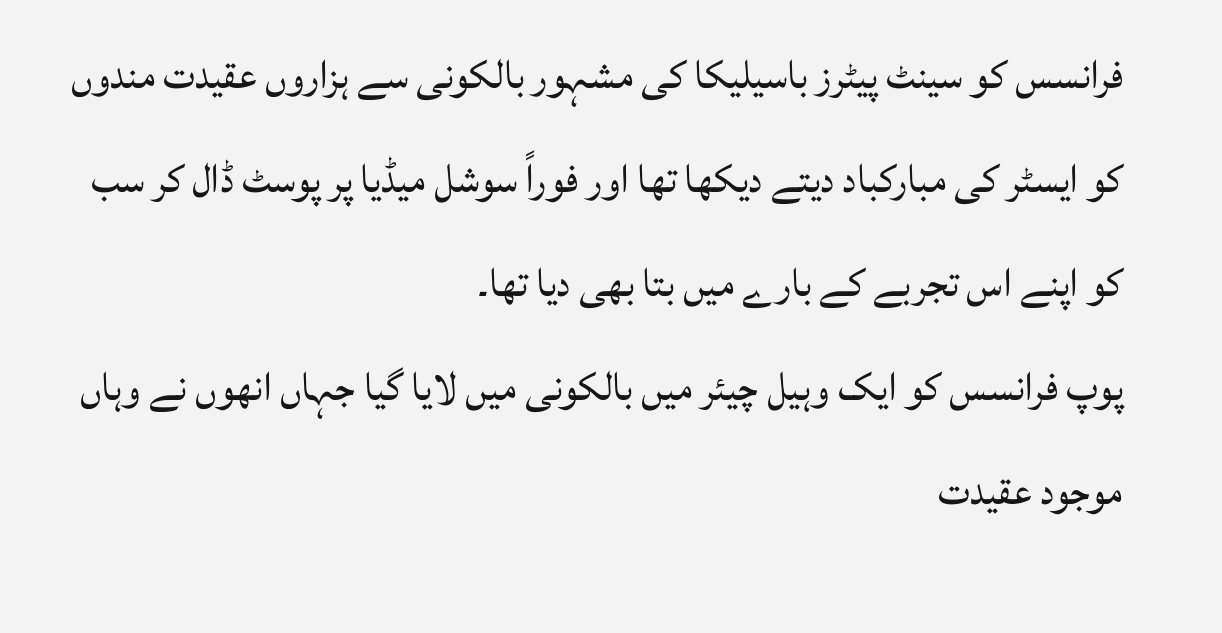فرانسس کو سینٹ پیٹرز باسیلیکا کی مشہور بالکونی سے ہزاروں عقیدت مندوں کو ایسٹر کی مبارکباد دیتے دیکھا تھا اور فوراً سوشل میڈیا پر پوسٹ ڈال کر سب کو اپنے اس تجربے کے بارے میں بتا بھی دیا تھا۔
پوپ فرانسس کو ایک وہیل چیئر میں بالکونی میں لایا گیا جہاں انھوں نے وہاں موجود عقیدت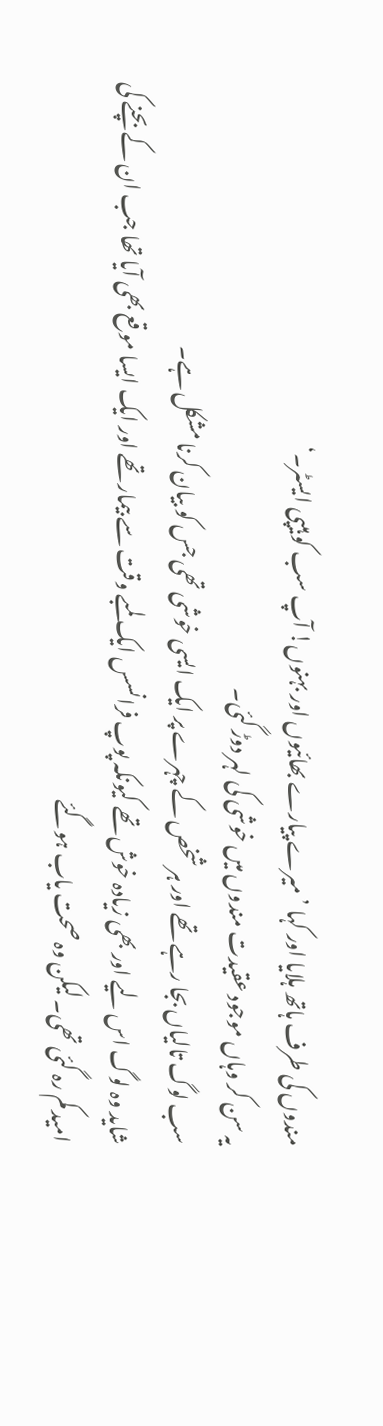مندوں کی طرف ہاتھ ہلایا اور کہا ’میرے پیارے بھائیوں اور بہنوں! آپ سب کو ہیپی ایسٹر۔‘
یہ سن کر وہاں موجود عقیدت مندوں میں خوشی کی لہر دوڑ گئی۔
سب لوگ تالیاں بجا رہے تھے اور ہر شخص کے چہرے پر ایک ایسی خوشی تھی جس کو بیان کرنا مشکل ہے۔
شاید وہ لوگ اس لیے اور بھی زیادہ خوش تھے کیونکہ پوپ فرانسس ایک لمبے وقت سے بیمار تھے اور ایک ایسا موقع بھی آیا تھا جب ان کے بچنے کی امید کم رہ گئی تھی۔ لیکن وہ صحت یاب ہوگئے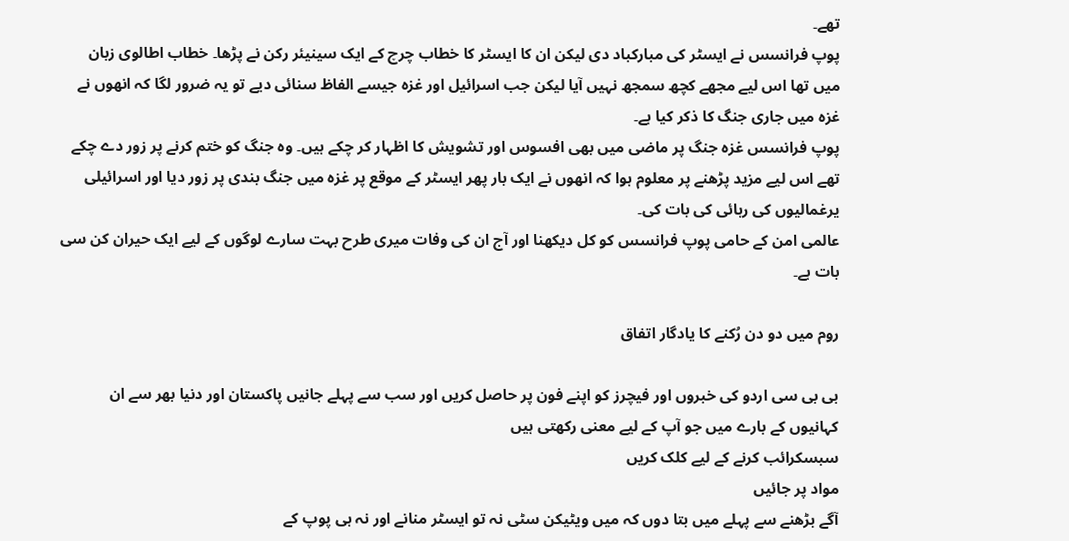تھے۔
پوپ فرانسس نے ایسٹر کی مبارکباد دی لیکن ان کا ایسٹر کا خطاب چرچ کے ایک سینیئر رکن نے پڑھا۔ خطاب اطالوی زبان میں تھا اس لیے مجھے کچھ سمجھ نہیں آیا لیکن جب اسرائیل اور غزہ جیسے الفاظ سنائی دیے تو یہ ضرور لگا کہ انھوں نے غزہ میں جاری جنگ کا ذکر کیا ہے۔
پوپ فرانسس غزہ جنگ پر ماضی میں بھی افسوس اور تشویش کا اظہار کر چکے ہیں۔ وہ جنگ کو ختم کرنے پر زور دے چکے تھے اس لیے مزید پڑھنے پر معلوم ہوا کہ انھوں نے ایک بار پھر ایسٹر کے موقع پر غزہ میں جنگ بندی پر زور دیا اور اسرائیلی یرغمالیوں کی رہائی کی بات کی۔
عالمی امن کے حامی پوپ فرانسس کو کل دیکھنا اور آج ان کی وفات میری طرح بہت سارے لوگوں کے لیے ایک حیران کن سی بات ہے۔

روم میں دو دن رُکنے کا یادگار اتفاق

بی بی سی اردو کی خبروں اور فیچرز کو اپنے فون پر حاصل کریں اور سب سے پہلے جانیں پاکستان اور دنیا بھر سے ان کہانیوں کے بارے میں جو آپ کے لیے معنی رکھتی ہیں
سبسکرائب کرنے کے لیے کلک کریں
مواد پر جائیں
آگے بڑھنے سے پہلے میں بتا دوں کہ میں ویٹیکن سٹی نہ تو ایسٹر منانے اور نہ ہی پوپ کے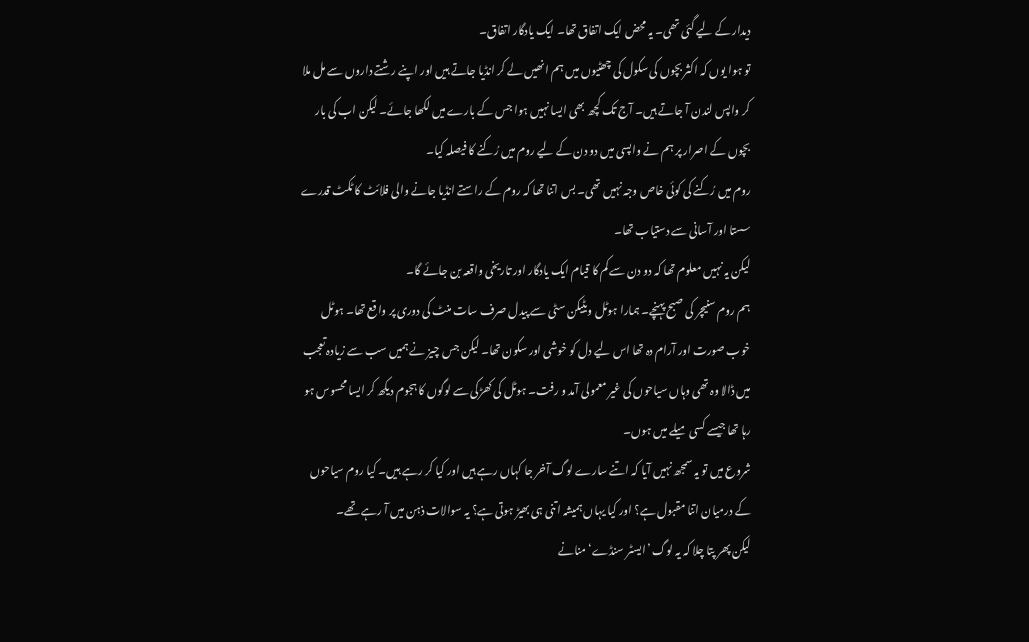دیدار کے لیے گئی تھی۔ یہ محض ایک اتفاق تھا۔ ایک یادگار اتفاق۔
تو ہوا یوں کہ اکثر بچوں کی سکول کی چھٹیوں میں ہم انھیں لے کر انڈیا جاتے ہیں اور اپنے رشتے داروں سے مل ملا کر واپس لندن آ جاتے ہیں۔ آج تک کچھ بھی ایسا نہیں ہوا جس کے بارے میں لکھا جائے۔ لیکن اب کی بار بچوں کے اصرار پر ہم نے واپسی میں دو دن کے لیے روم میں رُکنے کا فیصلہ کیا۔
روم میں رُکنے کی کوئی خاص وجہ نہیں تھی۔ بس اتنا تھا کہ روم کے راستے انڈیا جانے والی فلائٹ کا ٹکٹ قدرے سستا اور آسانی سے دستیاب تھا۔
لیکن یہ نہیں معلوم تھا کہ دو دن سے کم کا قیام ایک یادگار اور تاریخی واقعہ بن جائے گا۔
ہم روم سنیچر کی صبح پہنچے۔ ہمارا ہوٹل ویٹیکن سٹی سے پیدل صرف سات منٹ کی دوری پر واقع تھا۔ ہوٹل خوب صورت اور آرام دہ تھا اس لیے دل کو خوشی اور سکون تھا۔ لیکن جس چیز نے ہمیں سب سے زیادہ تعجب میں ڈالا وہ تھی وہاں سیاحوں کی غیر معمولی آمد و رفت۔ ہوٹل کی کھڑکی سے لوگوں کا ہجوم دیکھ کر ایسا محسوس ہو رہا تھا جیسے کسی میلے میں ہوں۔
شروع میں تو یہ سمجھ نہیں آیا کہ اتنے سارے لوگ آخر جا کہاں رہے ہیں اور کیا کر رہے ہیں۔ کیا روم سیاحوں کے درمیان اتنا مقبول ہے؟ اور کیا یہاں ہمیشہ اتنی ہی بھیڑ ہوتی ہے؟ یہ سوالات ذہن میں آ رہے تھے۔
لیکن پھر پتا چلا کہ یہ لوگ ’ایسٹر سنڈے‘ منانے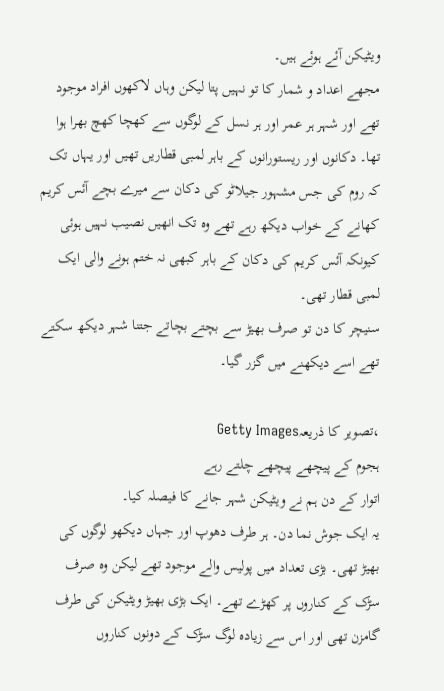ویٹیکن آئے ہوئے ہیں۔
مجھے اعداد و شمار کا تو نہیں پتا لیکن وہاں لاکھوں افراد موجود تھے اور شہر ہر عمر اور ہر نسل کے لوگوں سے کھچا کھچ بھرا ہوا تھا۔ دکانوں اور ریستورانوں کے باہر لمبی قطاریں تھیں اور یہاں تک کہ روم کی جس مشہور جیلاٹو کی دکان سے میرے بچے آئس کریم کھانے کے خواب دیکھ رہے تھے وہ تک انھیں نصیب نہیں ہوئی کیونکہ آئس کریم کی دکان کے باہر کبھی نہ ختم ہونے والی ایک لمبی قطار تھی۔
سنیچر کا دن تو صرف بھیڑ سے بچتے بچاتے جتنا شہر دیکھ سکتے تھے اسے دیکھنے میں گزر گیا۔

،تصویر کا ذریعہGetty Images
ہجوم کے پیچھے پیچھے چلتے رہے
اتوار کے دن ہم نے ویٹیکن شہر جانے کا فیصلہ کیا۔
یہ ایک جوش نما دن۔ ہر طرف دھوپ اور جہاں دیکھو لوگوں کی بھیڑ تھی۔ بڑی تعداد میں پولیس والے موجود تھے لیکن وہ صرف سڑک کے کناروں پر کھڑے تھے۔ ایک بڑی بھیڑ ویٹیکن کی طرف گامزن تھی اور اس سے زیادہ لوگ سڑک کے دونوں کناروں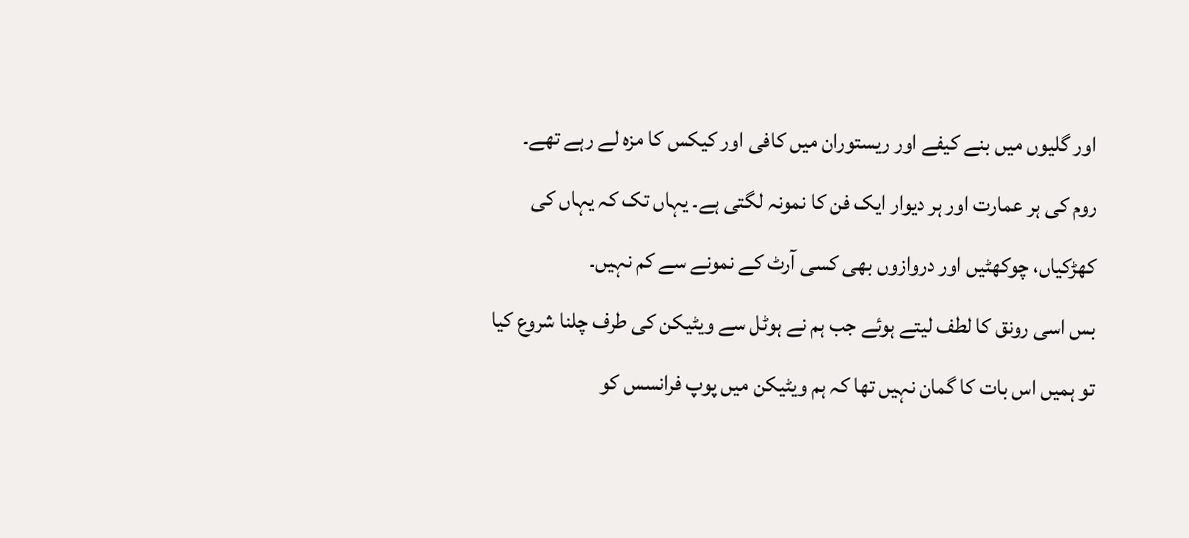اور گلیوں میں بنے کیفے اور ریستوران میں کافی اور کیکس کا مزہ لے رہے تھے۔
روم کی ہر عمارت اور ہر دیوار ایک فن کا نمونہ لگتی ہے۔ یہاں تک کہ یہاں کی کھڑکیاں، چوکھٹیں اور دروازوں بھی کسی آرٹ کے نمونے سے کم نہیں۔
بس اسی رونق کا لطف لیتے ہوئے جب ہم نے ہوٹل سے ویٹیکن کی طرف چلنا شروع کیا تو ہمیں اس بات کا گمان نہیں تھا کہ ہم ویٹیکن میں پوپ فرانسس کو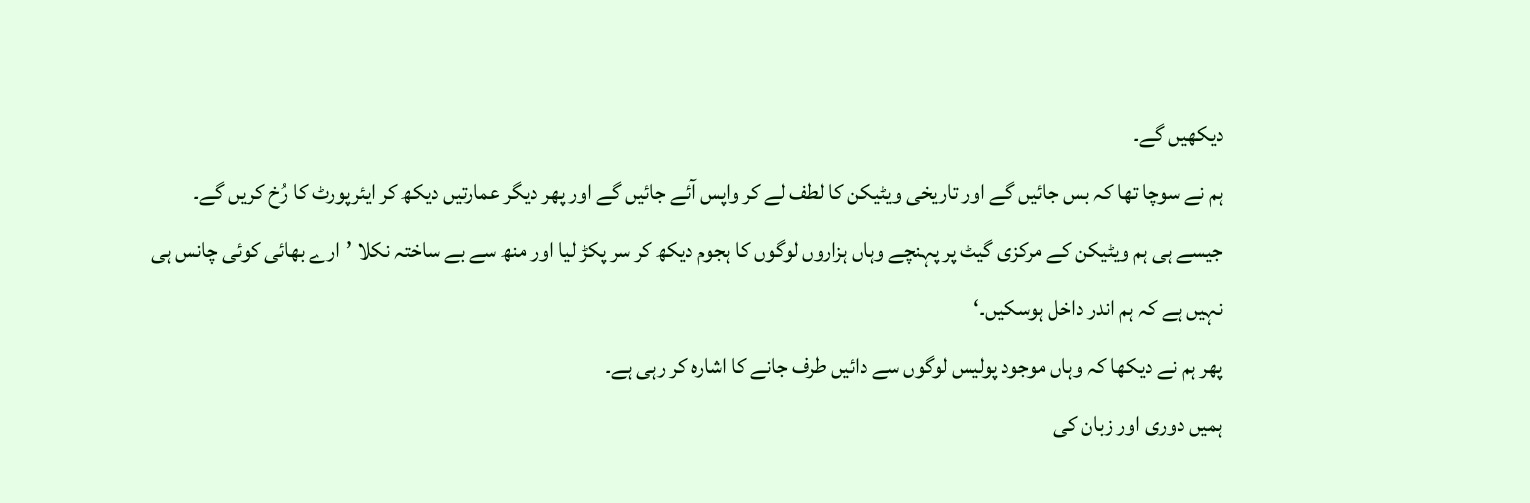دیکھیں گے۔
ہم نے سوچا تھا کہ بس جائیں گے اور تاریخی ویٹیکن کا لطف لے کر واپس آئے جائیں گے اور پھر دیگر عمارتیں دیکھ کر ایئرپورٹ کا رُخ کریں گے۔
جیسے ہی ہم ویٹیکن کے مرکزی گیٹ پر پہنچے وہاں ہزاروں لوگوں کا ہجوم دیکھ کر سر پکڑ لیا اور منھ سے بے ساختہ نکلا ’ارے بھائی کوئی چانس ہی نہیں ہے کہ ہم اندر داخل ہوسکیں۔‘
پھر ہم نے دیکھا کہ وہاں موجود پولیس لوگوں سے دائیں طرف جانے کا اشارہ کر رہی ہے۔
ہمیں دوری اور زبان کی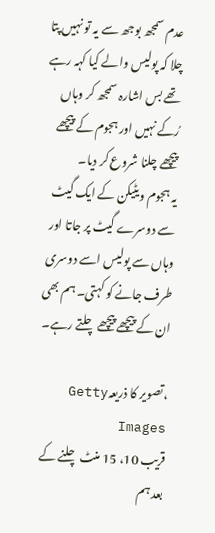عدم سمجھ بوجھ سے یہ تو نہیں پتا چلا کہ پولیس والے کیا کہہ رہے تھے بس اشارہ سمجھ کر وہاں رُکے نہیں اور ہجوم کے پیچھے پیچھے چلنا شروع کر دیا۔
یہ ہجوم ویٹیکن کے ایک گیٹ سے دوسرے گیٹ پر جاتا اور وہاں سے پولیس اسے دوسری طرف جانے کو کہتی۔ ہم بھی ان کے پیچھے پیچھے چلتے رہے۔

،تصویر کا ذریعہGetty Images
قریب 10، 15 منٹ چلنے کے بعد ہم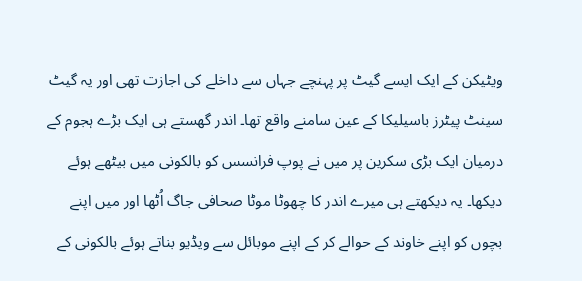ویٹیکن کے ایک ایسے گیٹ پر پہنچے جہاں سے داخلے کی اجازت تھی اور یہ گیٹ سینٹ پیٹرز باسیلیکا کے عین سامنے واقع تھا۔ اندر گھستے ہی ایک بڑے ہجوم کے درمیان ایک بڑی سکرین پر میں نے پوپ فرانسس کو بالکونی میں بیٹھے ہوئے دیکھا۔ یہ دیکھتے ہی میرے اندر کا چھوٹا موٹا صحافی جاگ اُٹھا اور میں اپنے بچوں کو اپنے خاوند کے حوالے کر کے اپنے موبائل سے ویڈیو بناتے ہوئے بالکونی کے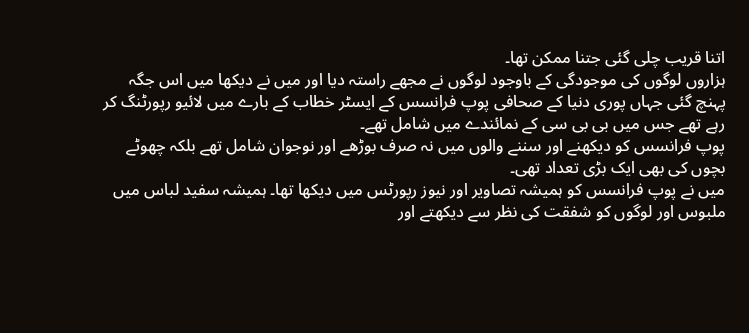اتنا قریب چلی گئی جتنا ممکن تھا۔
ہزاروں لوگوں کی موجودگی کے باوجود لوگوں نے مجھے راستہ دیا اور میں نے دیکھا میں اس جگہ پہنچ گئی جہاں پوری دنیا کے صحافی پوپ فرانسس کے ایسٹر خطاب کے بارے میں لائیو رپورٹنگ کر رہے تھے جس میں بی بی سی کے نمائندے میں شامل تھے۔
پوپ فرانسس کو دیکھنے اور سننے والوں میں نہ صرف بوڑھے اور نوجوان شامل تھے بلکہ چھوٹے بچوں کی بھی ایک بڑی تعداد تھی۔
میں نے پوپ فرانسس کو ہمیشہ تصاویر اور نیوز رپورٹس میں دیکھا تھا۔ ہمیشہ سفید لباس میں ملبوس اور لوگوں کو شفقت کی نظر سے دیکھتے اور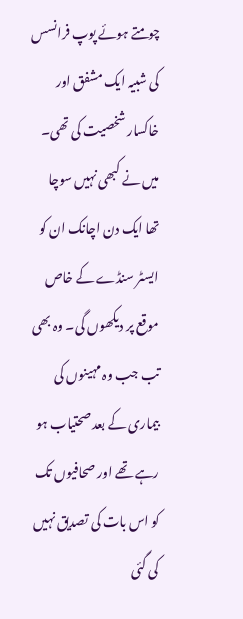چومتے ہوئے پوپ فرانسس کی شبیہ ایک مشفق اور خاکسار شخصیت کی تھی۔
میں نے کبھی نہیں سوچا تھا ایک دن اچانک ان کو ایسٹر سنڈے کے خاص موقع پر دیکھوں گی۔ وہ بھی تب جب وہ مہینوں کی بیماری کے بعد صحتیاب ہو رہے تھے اور صحافیوں تک کو اس بات کی تصدیق نہیں کی گئی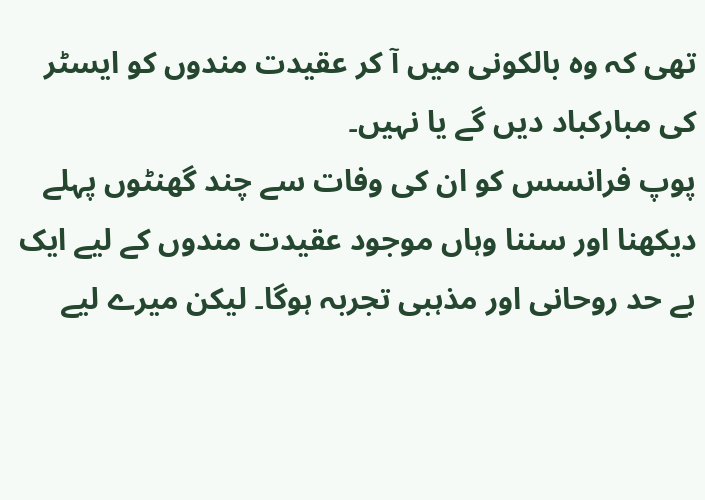تھی کہ وہ بالکونی میں آ کر عقیدت مندوں کو ایسٹر کی مبارکباد دیں گے یا نہیں۔
پوپ فرانسس کو ان کی وفات سے چند گھنٹوں پہلے دیکھنا اور سننا وہاں موجود عقیدت مندوں کے لیے ایک بے حد روحانی اور مذہبی تجربہ ہوگا۔ لیکن میرے لیے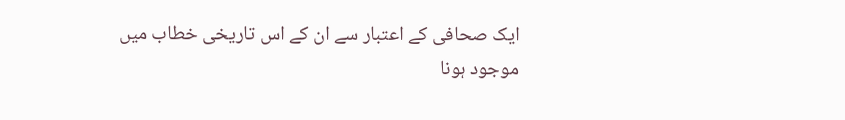ایک صحافی کے اعتبار سے ان کے اس تاریخی خطاب میں موجود ہونا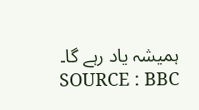ہمیشہ یاد رہے گا۔
SOURCE : BBC